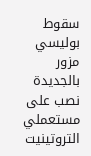سقوط بوليسي مزور بالجديدة نصب على مستعملي التروتينيت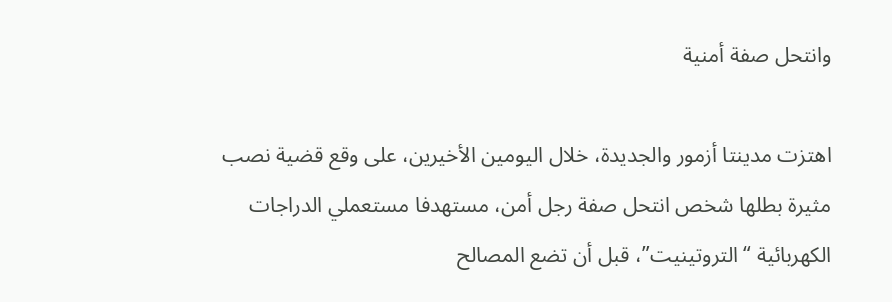وانتحل صفة أمنية

اهتزت مدينتا أزمور والجديدة، خلال اليومين الأخيرين، على وقع قضية نصب مثيرة بطلها شخص انتحل صفة رجل أمن، مستهدفا مستعملي الدراجات الكهربائية “التروتينيت”، قبل أن تضع المصالح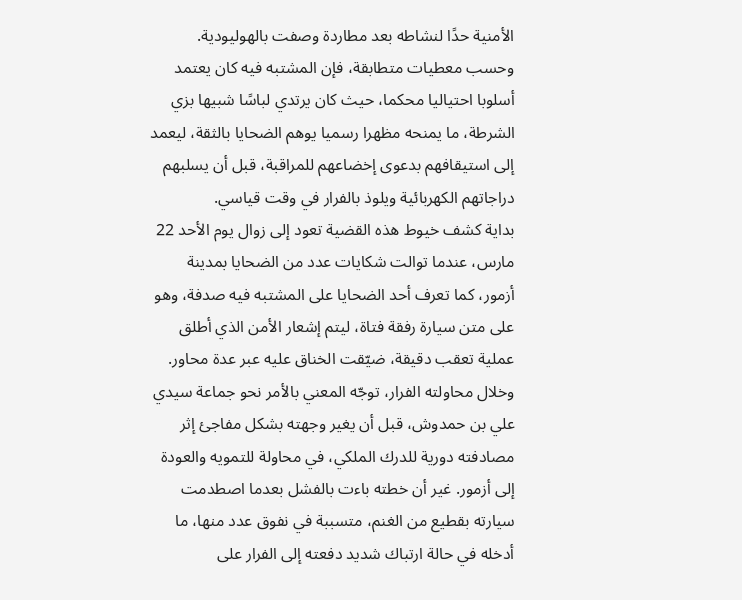الأمنية حدًا لنشاطه بعد مطاردة وصفت بالهوليودية.
وحسب معطيات متطابقة، فإن المشتبه فيه كان يعتمد أسلوبا احتياليا محكما، حيث كان يرتدي لباسًا شبيها بزي الشرطة، ما يمنحه مظهرا رسميا يوهم الضحايا بالثقة، ليعمد إلى استيقافهم بدعوى إخضاعهم للمراقبة، قبل أن يسلبهم دراجاتهم الكهربائية ويلوذ بالفرار في وقت قياسي.
بداية كشف خيوط هذه القضية تعود إلى زوال يوم الأحد 22 مارس، عندما توالت شكايات عدد من الضحايا بمدينة أزمور، كما تعرف أحد الضحايا على المشتبه فيه صدفة، وهو على متن سيارة رفقة فتاة، ليتم إشعار الأمن الذي أطلق عملية تعقب دقيقة، ضيّقت الخناق عليه عبر عدة محاور.
وخلال محاولته الفرار، توجّه المعني بالأمر نحو جماعة سيدي علي بن حمدوش، قبل أن يغير وجهته بشكل مفاجئ إثر مصادفته دورية للدرك الملكي، في محاولة للتمويه والعودة إلى أزمور. غير أن خطته باءت بالفشل بعدما اصطدمت سيارته بقطيع من الغنم، متسببة في نفوق عدد منها، ما أدخله في حالة ارتباك شديد دفعته إلى الفرار على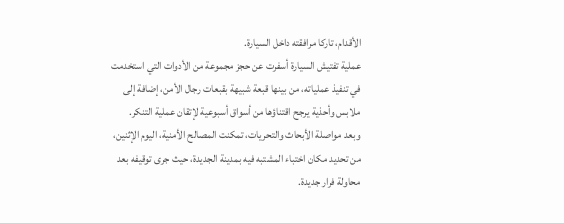الأقدام، تاركا مرافقته داخل السيارة.
عملية تفتيش السيارة أسفرت عن حجز مجموعة من الأدوات التي استخدمت في تنفيذ عملياته، من بينها قبعة شبيهة بقبعات رجال الأمن، إضافة إلى ملابس وأحذية يرجح اقتناؤها من أسواق أسبوعية لإتقان عملية التنكر.
وبعد مواصلة الأبحاث والتحريات، تمكنت المصالح الأمنية، اليوم الإثنين، من تحديد مكان اختباء المشتبه فيه بمدينة الجديدة، حيث جرى توقيفه بعد محاولة فرار جديدة.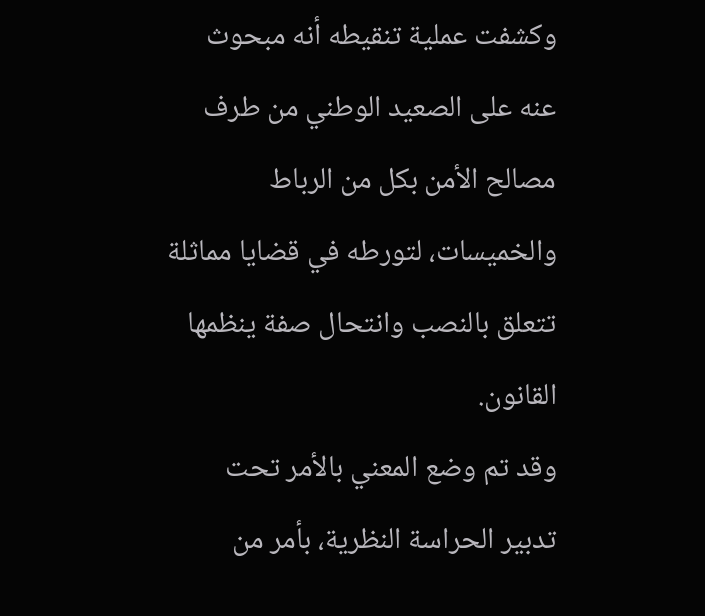وكشفت عملية تنقيطه أنه مبحوث عنه على الصعيد الوطني من طرف مصالح الأمن بكل من الرباط والخميسات، لتورطه في قضايا مماثلة تتعلق بالنصب وانتحال صفة ينظمها القانون.
وقد تم وضع المعني بالأمر تحت تدبير الحراسة النظرية، بأمر من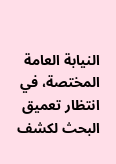النيابة العامة المختصة، في انتظار تعميق البحث لكشف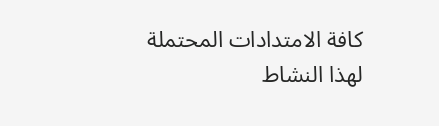كافة الامتدادات المحتملة لهذا النشاط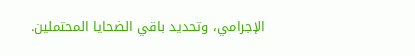الإجرامي، وتحديد باقي الضحايا المحتملين.